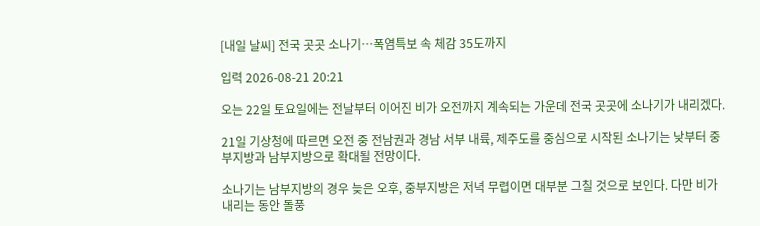[내일 날씨] 전국 곳곳 소나기…폭염특보 속 체감 35도까지

입력 2026-08-21 20:21

오는 22일 토요일에는 전날부터 이어진 비가 오전까지 계속되는 가운데 전국 곳곳에 소나기가 내리겠다.

21일 기상청에 따르면 오전 중 전남권과 경남 서부 내륙, 제주도를 중심으로 시작된 소나기는 낮부터 중부지방과 남부지방으로 확대될 전망이다.

소나기는 남부지방의 경우 늦은 오후, 중부지방은 저녁 무렵이면 대부분 그칠 것으로 보인다. 다만 비가 내리는 동안 돌풍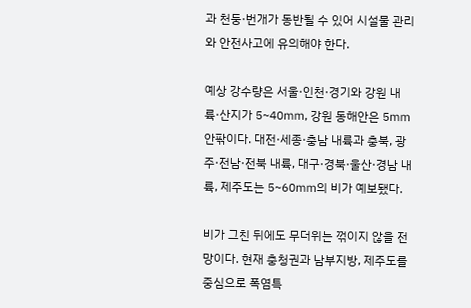과 천둥·번개가 동반될 수 있어 시설물 관리와 안전사고에 유의해야 한다.

예상 강수량은 서울·인천·경기와 강원 내륙·산지가 5~40㎜, 강원 동해안은 5㎜ 안팎이다. 대전·세종·충남 내륙과 충북, 광주·전남·전북 내륙, 대구·경북·울산·경남 내륙, 제주도는 5~60㎜의 비가 예보됐다.

비가 그친 뒤에도 무더위는 꺾이지 않을 전망이다. 현재 충청권과 남부지방, 제주도를 중심으로 폭염특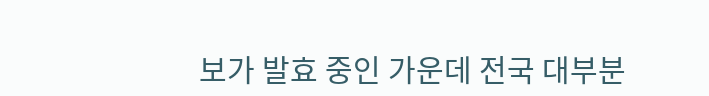보가 발효 중인 가운데 전국 대부분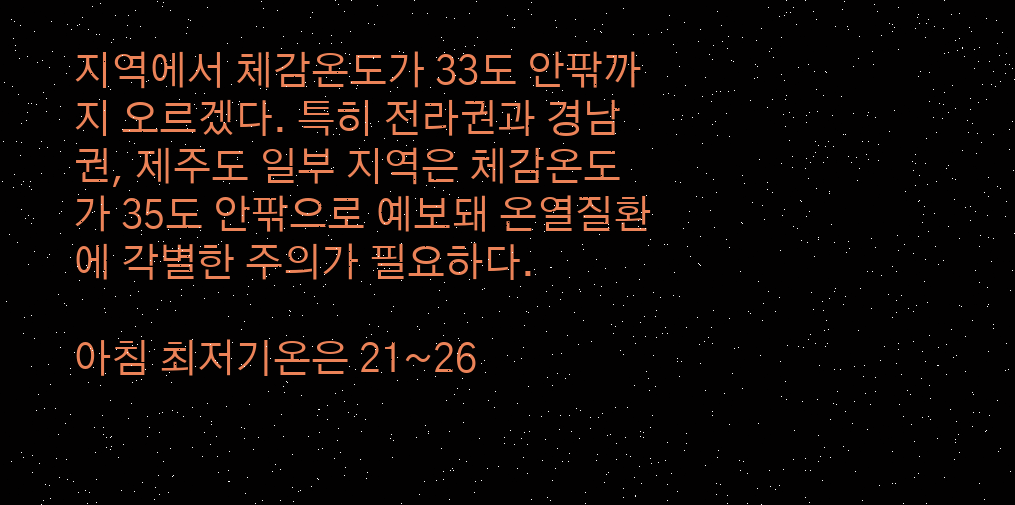지역에서 체감온도가 33도 안팎까지 오르겠다. 특히 전라권과 경남권, 제주도 일부 지역은 체감온도가 35도 안팎으로 예보돼 온열질환에 각별한 주의가 필요하다.

아침 최저기온은 21~26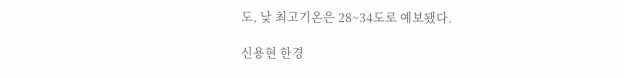도, 낮 최고기온은 28~34도로 예보됐다.

신용현 한경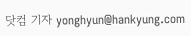닷컴 기자 yonghyun@hankyung.com